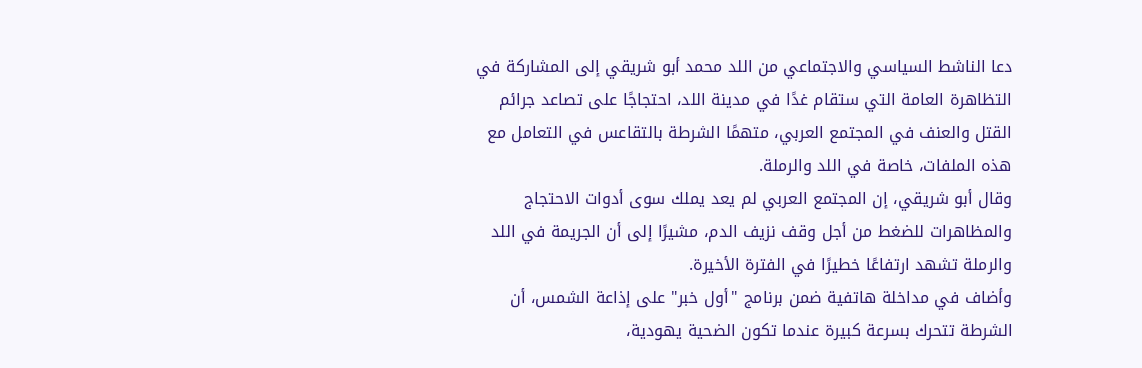دعا الناشط السياسي والاجتماعي من اللد محمد أبو شريقي إلى المشاركة في التظاهرة العامة التي ستقام غدًا في مدينة اللد، احتجاجًا على تصاعد جرائم القتل والعنف في المجتمع العربي، متهمًا الشرطة بالتقاعس في التعامل مع هذه الملفات، خاصة في اللد والرملة.
وقال أبو شريقي، إن المجتمع العربي لم يعد يملك سوى أدوات الاحتجاج والمظاهرات للضغط من أجل وقف نزيف الدم، مشيرًا إلى أن الجريمة في اللد والرملة تشهد ارتفاعًا خطيرًا في الفترة الأخيرة.
وأضاف في مداخلة هاتفية ضمن برنامج "أول خبر" على إذاعة الشمس، أن الشرطة تتحرك بسرعة كبيرة عندما تكون الضحية يهودية،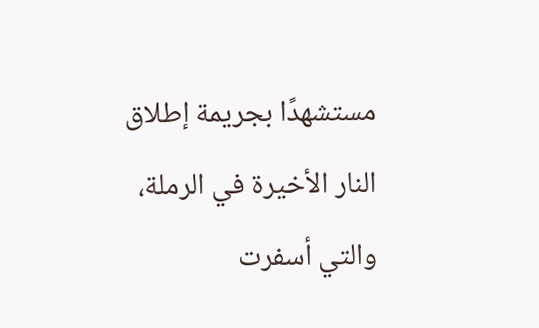مستشهدًا بجريمة إطلاق النار الأخيرة في الرملة، والتي أسفرت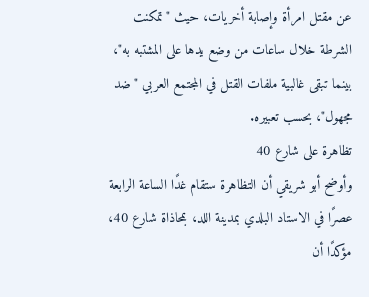عن مقتل امرأة وإصابة أخريات، حيث "تمكنت الشرطة خلال ساعات من وضع يدها على المشتبه به"، بينما تبقى غالبية ملفات القتل في المجتمع العربي "ضد مجهول"، بحسب تعبيره.
تظاهرة على شارع 40
وأوضح أبو شريقي أن التظاهرة ستقام غدًا الساعة الرابعة عصرًا في الاستاد البلدي بمدينة اللد، بمحاذاة شارع 40، مؤكدًا أن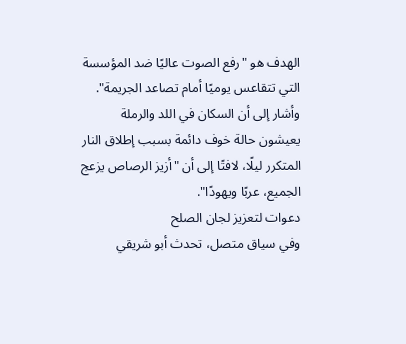الهدف هو "رفع الصوت عاليًا ضد المؤسسة التي تتقاعس يوميًا أمام تصاعد الجريمة".
وأشار إلى أن السكان في اللد والرملة يعيشون حالة خوف دائمة بسبب إطلاق النار المتكرر ليلًا، لافتًا إلى أن "أزيز الرصاص يزعج الجميع، عربًا ويهودًا".
دعوات لتعزيز لجان الصلح
وفي سياق متصل، تحدث أبو شريقي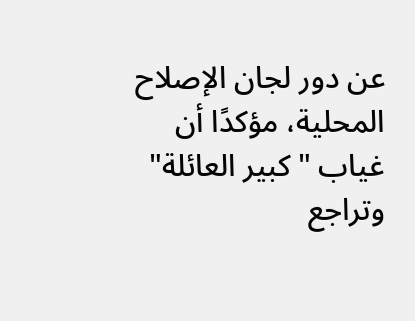عن دور لجان الإصلاح المحلية، مؤكدًا أن غياب "كبير العائلة" وتراجع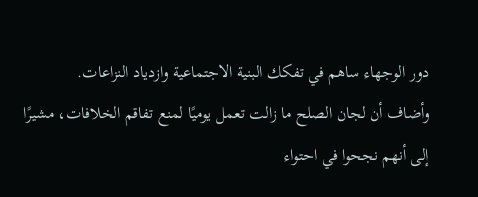دور الوجهاء ساهم في تفكك البنية الاجتماعية وازدياد النزاعات.
وأضاف أن لجان الصلح ما زالت تعمل يوميًا لمنع تفاقم الخلافات، مشيرًا إلى أنهم نجحوا في احتواء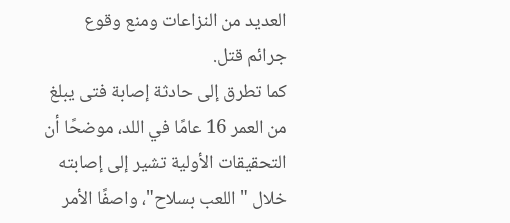العديد من النزاعات ومنع وقوع جرائم قتل.
كما تطرق إلى حادثة إصابة فتى يبلغ من العمر 16 عامًا في اللد، موضحًا أن التحقيقات الأولية تشير إلى إصابته خلال "اللعب بسلاح"، واصفًا الأمر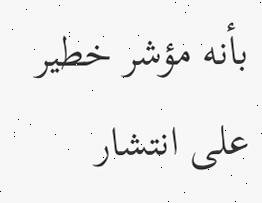بأنه مؤشر خطير على انتشار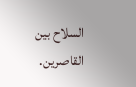السلاح بين القاصرين.